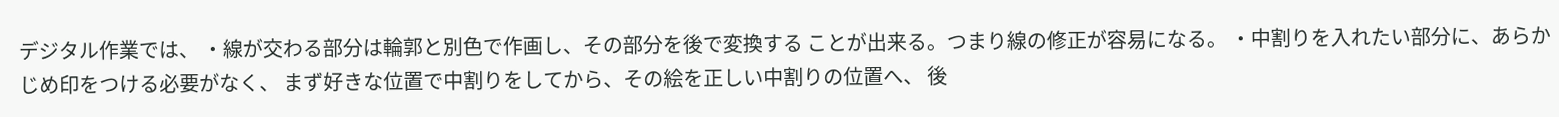デジタル作業では、 ・線が交わる部分は輪郭と別色で作画し、その部分を後で変換する ことが出来る。つまり線の修正が容易になる。 ・中割りを入れたい部分に、あらかじめ印をつける必要がなく、 まず好きな位置で中割りをしてから、その絵を正しい中割りの位置へ、 後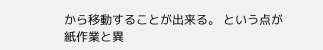から移動することが出来る。 という点が紙作業と異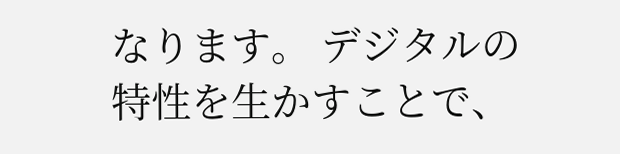なります。 デジタルの特性を生かすことで、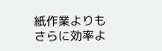紙作業よりもさらに効率よ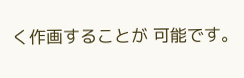く作画することが 可能です。